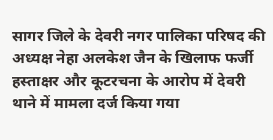सागर जिले के देवरी नगर पालिका परिषद की अध्यक्ष नेहा अलकेश जैन के खिलाफ फर्जी हस्ताक्षर और कूटरचना के आरोप में देवरी थाने में मामला दर्ज किया गया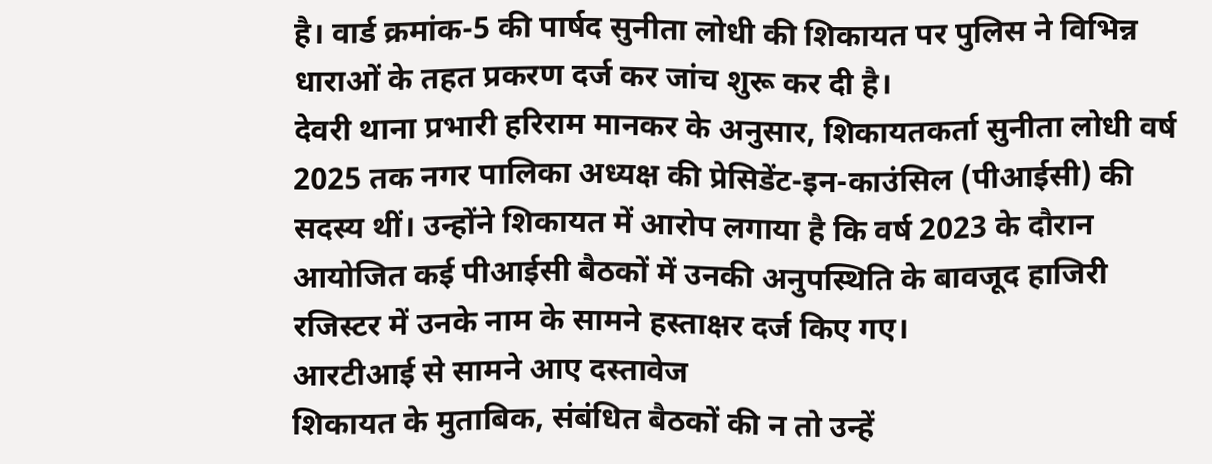है। वार्ड क्रमांक-5 की पार्षद सुनीता लोधी की शिकायत पर पुलिस ने विभिन्न धाराओं के तहत प्रकरण दर्ज कर जांच शुरू कर दी है।
देवरी थाना प्रभारी हरिराम मानकर के अनुसार, शिकायतकर्ता सुनीता लोधी वर्ष 2025 तक नगर पालिका अध्यक्ष की प्रेसिडेंट-इन-काउंसिल (पीआईसी) की सदस्य थीं। उन्होंने शिकायत में आरोप लगाया है कि वर्ष 2023 के दौरान आयोजित कई पीआईसी बैठकों में उनकी अनुपस्थिति के बावजूद हाजिरी रजिस्टर में उनके नाम के सामने हस्ताक्षर दर्ज किए गए।
आरटीआई से सामने आए दस्तावेज
शिकायत के मुताबिक, संबंधित बैठकों की न तो उन्हें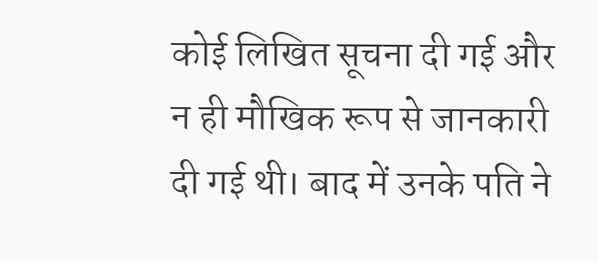कोई लिखित सूचना दी गई और न ही मौखिक रूप से जानकारी दी गई थी। बाद में उनके पति ने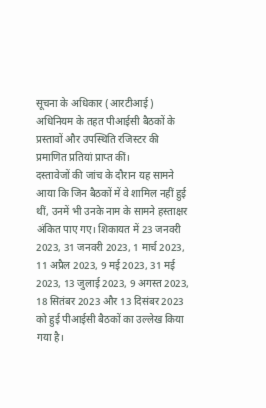सूचना के अधिकार (आरटीआई) अधिनियम के तहत पीआईसी बैठकों के प्रस्तावों और उपस्थिति रजिस्टर की प्रमाणित प्रतियां प्राप्त कीं।
दस्तावेजों की जांच के दौरान यह सामने आया कि जिन बैठकों में वे शामिल नहीं हुई थीं, उनमें भी उनके नाम के सामने हस्ताक्षर अंकित पाए गए। शिकायत में 23 जनवरी 2023, 31 जनवरी 2023, 1 मार्च 2023, 11 अप्रैल 2023, 9 मई 2023, 31 मई 2023, 13 जुलाई 2023, 9 अगस्त 2023, 18 सितंबर 2023 और 13 दिसंबर 2023 को हुई पीआईसी बैठकों का उल्लेख किया गया है।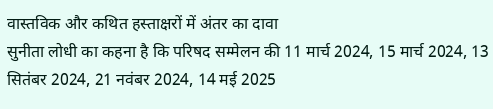वास्तविक और कथित हस्ताक्षरों में अंतर का दावा
सुनीता लोधी का कहना है कि परिषद सम्मेलन की 11 मार्च 2024, 15 मार्च 2024, 13 सितंबर 2024, 21 नवंबर 2024, 14 मई 2025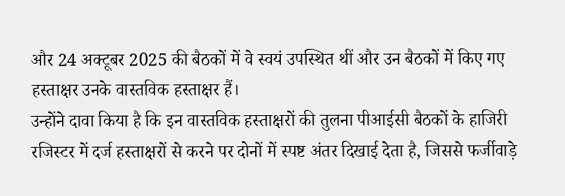और 24 अक्टूबर 2025 की बैठकों में वे स्वयं उपस्थित थीं और उन बैठकों में किए गए हस्ताक्षर उनके वास्तविक हस्ताक्षर हैं।
उन्होंने दावा किया है कि इन वास्तविक हस्ताक्षरों की तुलना पीआईसी बैठकों के हाजिरी रजिस्टर में दर्ज हस्ताक्षरों से करने पर दोनों में स्पष्ट अंतर दिखाई देता है, जिससे फर्जीवाड़े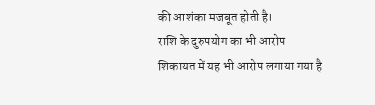की आशंका मजबूत होती है।
राशि के दुरुपयोग का भी आरोप
शिकायत में यह भी आरोप लगाया गया है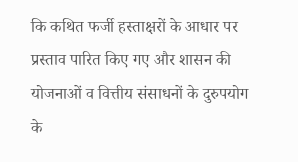कि कथित फर्जी हस्ताक्षरों के आधार पर प्रस्ताव पारित किए गए और शासन की योजनाओं व वित्तीय संसाधनों के दुरुपयोग के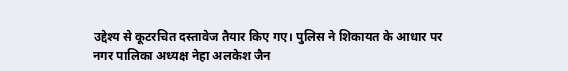उद्देश्य से कूटरचित दस्तावेज तैयार किए गए। पुलिस ने शिकायत के आधार पर नगर पालिका अध्यक्ष नेहा अलकेश जैन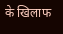के खिलाफ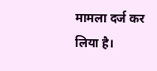मामला दर्ज कर लिया है।